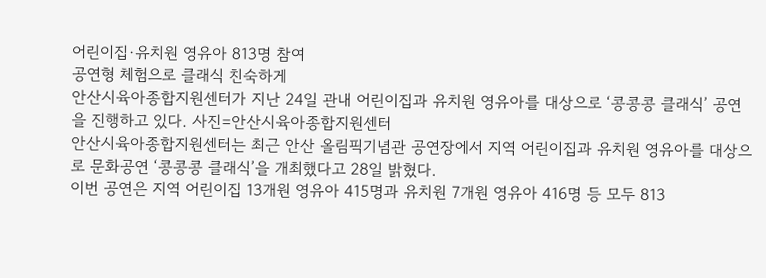어린이집·유치원 영유아 813명 참여
공연형 체험으로 클래식 친숙하게
안산시육아종합지원센터가 지난 24일 관내 어린이집과 유치원 영유아를 대상으로 ‘콩콩콩 클래식’ 공연을 진행하고 있다. 사진=안산시육아종합지원센터
안산시육아종합지원센터는 최근 안산 올림픽기념관 공연장에서 지역 어린이집과 유치원 영유아를 대상으로 문화공연 ‘콩콩콩 클래식’을 개최했다고 28일 밝혔다.
이번 공연은 지역 어린이집 13개원 영유아 415명과 유치원 7개원 영유아 416명 등 모두 813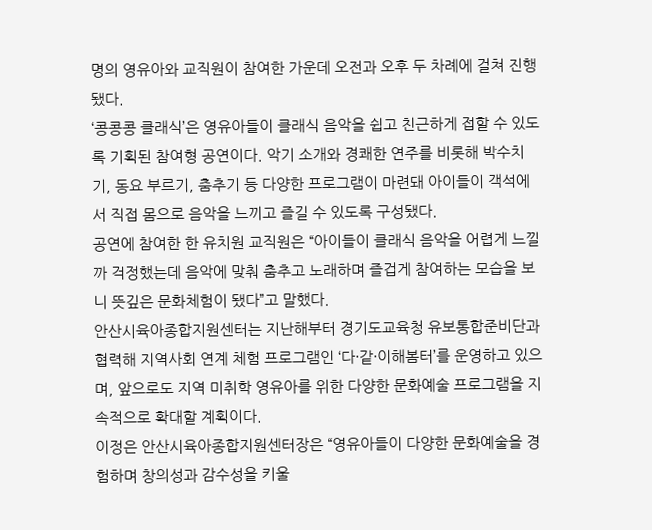명의 영유아와 교직원이 참여한 가운데 오전과 오후 두 차례에 걸쳐 진행됐다.
‘콩콩콩 클래식’은 영유아들이 클래식 음악을 쉽고 친근하게 접할 수 있도록 기획된 참여형 공연이다. 악기 소개와 경쾌한 연주를 비롯해 박수치기, 동요 부르기, 춤추기 등 다양한 프로그램이 마련돼 아이들이 객석에서 직접 몸으로 음악을 느끼고 즐길 수 있도록 구성됐다.
공연에 참여한 한 유치원 교직원은 “아이들이 클래식 음악을 어렵게 느낄까 걱정했는데 음악에 맞춰 춤추고 노래하며 즐겁게 참여하는 모습을 보니 뜻깊은 문화체험이 됐다”고 말했다.
안산시육아종합지원센터는 지난해부터 경기도교육청 유보통합준비단과 협력해 지역사회 연계 체험 프로그램인 ‘다·같·이해봄터’를 운영하고 있으며, 앞으로도 지역 미취학 영유아를 위한 다양한 문화예술 프로그램을 지속적으로 확대할 계획이다.
이정은 안산시육아종합지원센터장은 “영유아들이 다양한 문화예술을 경험하며 창의성과 감수성을 키울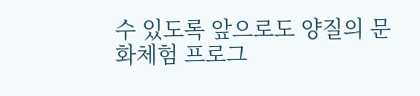수 있도록 앞으로도 양질의 문화체험 프로그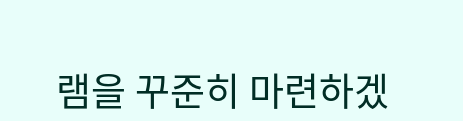램을 꾸준히 마련하겠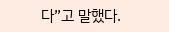다”고 말했다.